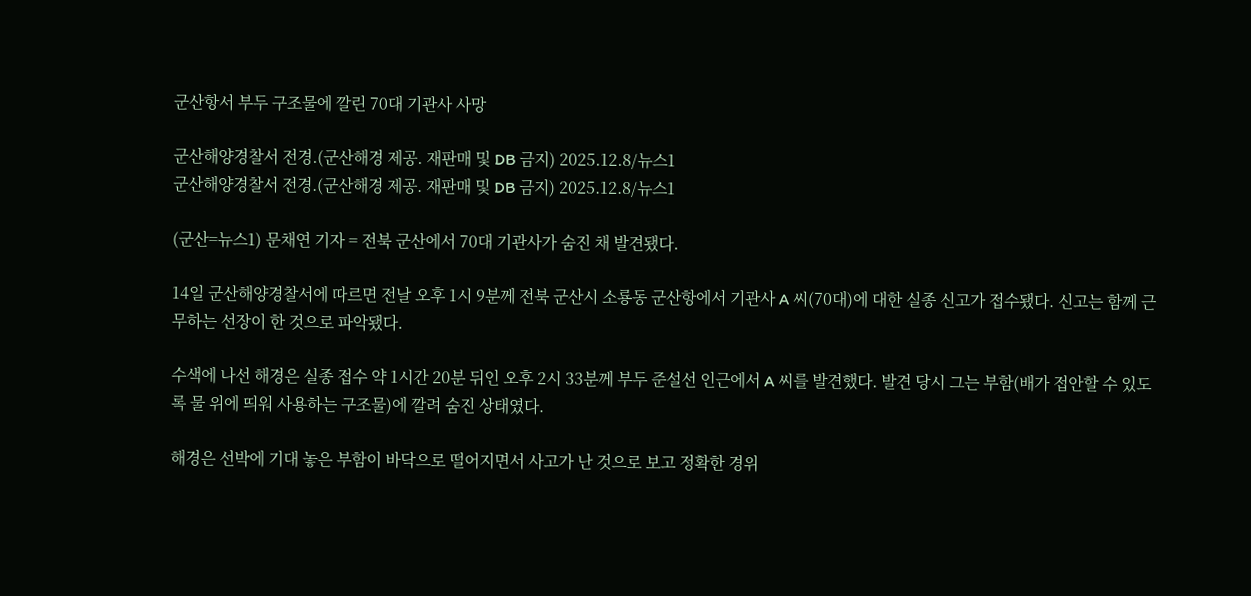군산항서 부두 구조물에 깔린 70대 기관사 사망

군산해양경찰서 전경.(군산해경 제공. 재판매 및 DB 금지) 2025.12.8/뉴스1
군산해양경찰서 전경.(군산해경 제공. 재판매 및 DB 금지) 2025.12.8/뉴스1

(군산=뉴스1) 문채연 기자 = 전북 군산에서 70대 기관사가 숨진 채 발견됐다.

14일 군산해양경찰서에 따르면 전날 오후 1시 9분께 전북 군산시 소룡동 군산항에서 기관사 A 씨(70대)에 대한 실종 신고가 접수됐다. 신고는 함께 근무하는 선장이 한 것으로 파악됐다.

수색에 나선 해경은 실종 접수 약 1시간 20분 뒤인 오후 2시 33분께 부두 준설선 인근에서 A 씨를 발견했다. 발견 당시 그는 부함(배가 접안할 수 있도록 물 위에 띄워 사용하는 구조물)에 깔려 숨진 상태였다.

해경은 선박에 기대 놓은 부함이 바닥으로 떨어지면서 사고가 난 것으로 보고 정확한 경위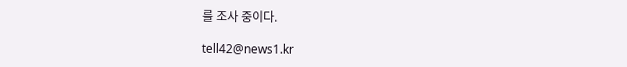를 조사 중이다.

tell42@news1.kr